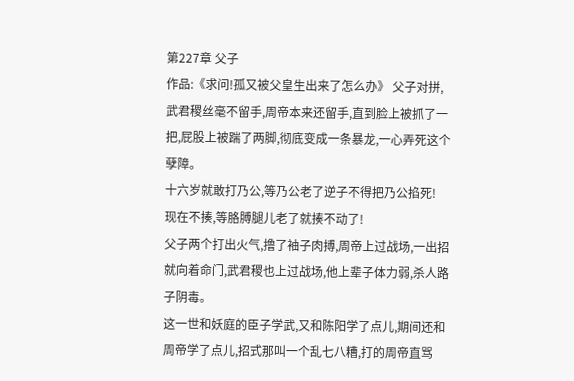第227章 父子
作品:《求问!孤又被父皇生出来了怎么办》 父子对拼,武君稷丝毫不留手,周帝本来还留手,直到脸上被抓了一把,屁股上被踹了两脚,彻底变成一条暴龙,一心弄死这个孽障。
十六岁就敢打乃公,等乃公老了逆子不得把乃公掐死!
现在不揍,等胳膊腿儿老了就揍不动了!
父子两个打出火气,撸了袖子肉搏,周帝上过战场,一出招就向着命门,武君稷也上过战场,他上辈子体力弱,杀人路子阴毒。
这一世和妖庭的臣子学武,又和陈阳学了点儿,期间还和周帝学了点儿,招式那叫一个乱七八糟,打的周帝直骂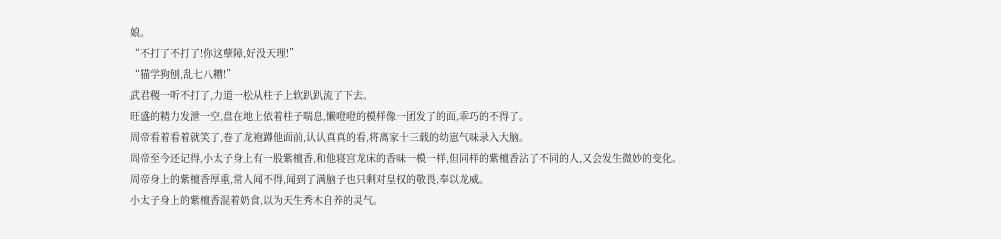娘。
“不打了不打了!你这孽障,好没天理!”
“猫学狗刨,乱七八糟!”
武君稷一听不打了,力道一松从柱子上软趴趴流了下去。
旺盛的精力发泄一空,盘在地上依着柱子喘息,懒噔噔的模样像一团发了的面,乖巧的不得了。
周帝看着看着就笑了,卷了龙袍蹲他面前,认认真真的看,将离家十三载的幼崽气味录入大脑。
周帝至今还记得,小太子身上有一股紫檀香,和他寝宫龙床的香味一模一样,但同样的紫檀香沾了不同的人,又会发生微妙的变化。
周帝身上的紫檀香厚重,常人闻不得,闻到了满脑子也只剩对皇权的敬畏,奉以龙威。
小太子身上的紫檀香混着奶食,以为天生秀木自养的灵气。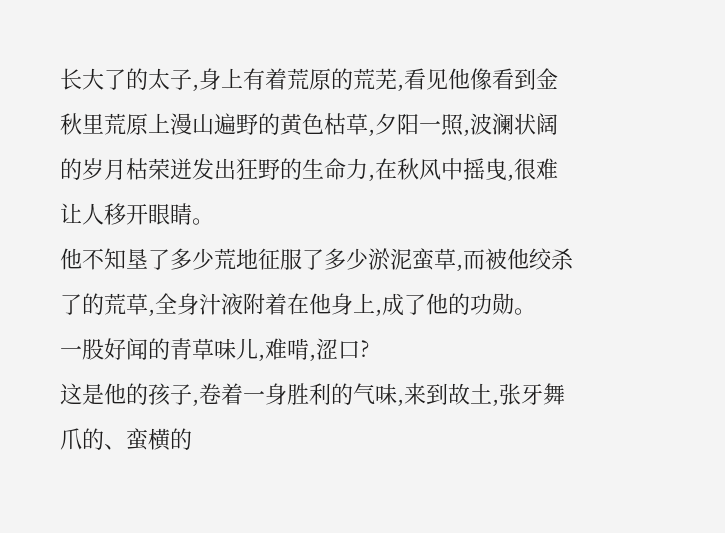长大了的太子,身上有着荒原的荒芜,看见他像看到金秋里荒原上漫山遍野的黄色枯草,夕阳一照,波澜状阔的岁月枯荣迸发出狂野的生命力,在秋风中摇曳,很难让人移开眼睛。
他不知垦了多少荒地征服了多少淤泥蛮草,而被他绞杀了的荒草,全身汁液附着在他身上,成了他的功勋。
一股好闻的青草味儿,难啃,涩口?
这是他的孩子,卷着一身胜利的气味,来到故土,张牙舞爪的、蛮横的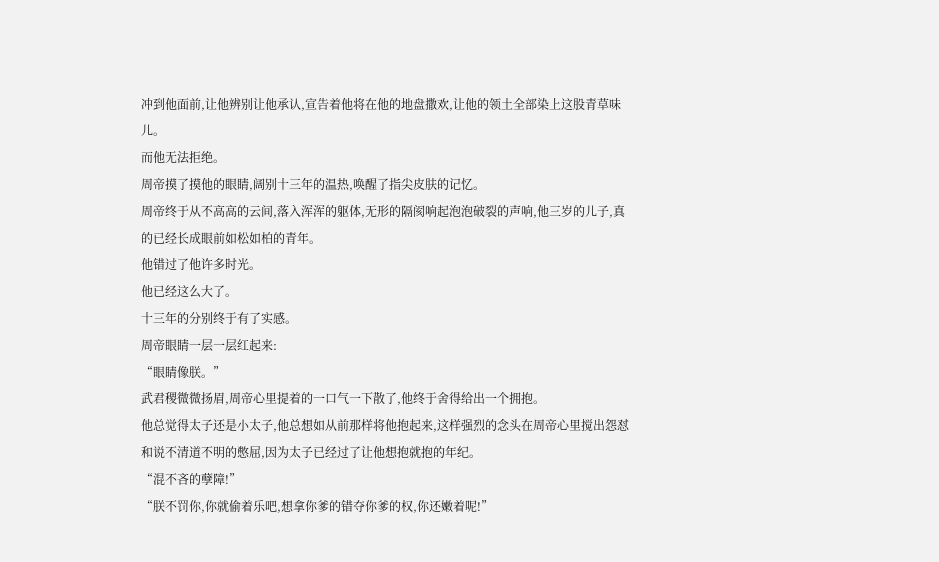冲到他面前,让他辨别让他承认,宣告着他将在他的地盘撒欢,让他的领土全部染上这股青草味儿。
而他无法拒绝。
周帝摸了摸他的眼睛,阔别十三年的温热,唤醒了指尖皮肤的记忆。
周帝终于从不高高的云间,落入浑浑的躯体,无形的隔阂响起泡泡破裂的声响,他三岁的儿子,真的已经长成眼前如松如柏的青年。
他错过了他许多时光。
他已经这么大了。
十三年的分别终于有了实感。
周帝眼睛一层一层红起来:
“眼睛像朕。”
武君稷微微扬眉,周帝心里提着的一口气一下散了,他终于舍得给出一个拥抱。
他总觉得太子还是小太子,他总想如从前那样将他抱起来,这样强烈的念头在周帝心里搅出怨怼和说不清道不明的憋屈,因为太子已经过了让他想抱就抱的年纪。
“混不吝的孽障!”
“朕不罚你,你就偷着乐吧,想拿你爹的错夺你爹的权,你还嫩着呢!”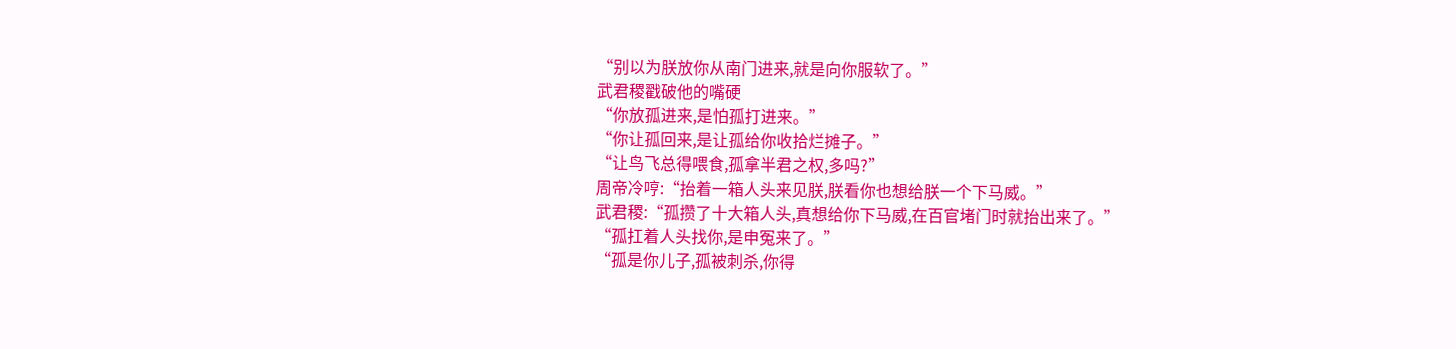“别以为朕放你从南门进来,就是向你服软了。”
武君稷戳破他的嘴硬
“你放孤进来,是怕孤打进来。”
“你让孤回来,是让孤给你收拾烂摊子。”
“让鸟飞总得喂食,孤拿半君之权,多吗?”
周帝冷哼:“抬着一箱人头来见朕,朕看你也想给朕一个下马威。”
武君稷:“孤攒了十大箱人头,真想给你下马威,在百官堵门时就抬出来了。”
“孤扛着人头找你,是申冤来了。”
“孤是你儿子,孤被刺杀,你得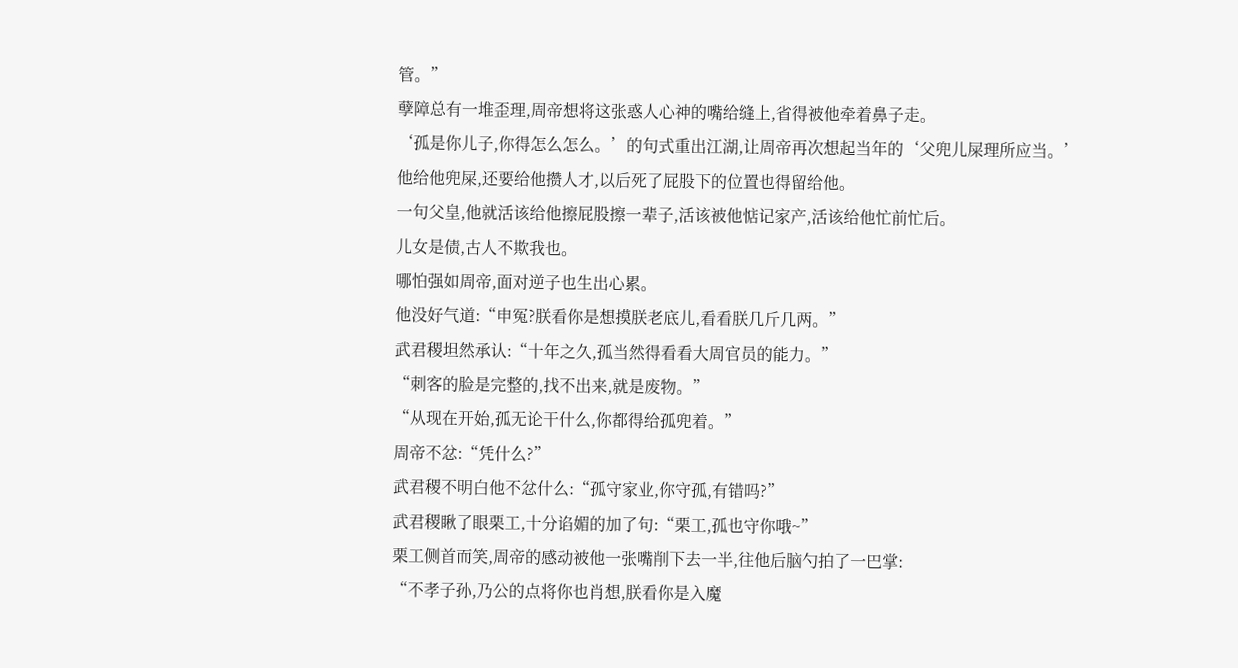管。”
孽障总有一堆歪理,周帝想将这张惑人心神的嘴给缝上,省得被他牵着鼻子走。
‘孤是你儿子,你得怎么怎么。’的句式重出江湖,让周帝再次想起当年的‘父兜儿屎理所应当。’
他给他兜屎,还要给他攒人才,以后死了屁股下的位置也得留给他。
一句父皇,他就活该给他擦屁股擦一辈子,活该被他惦记家产,活该给他忙前忙后。
儿女是债,古人不欺我也。
哪怕强如周帝,面对逆子也生出心累。
他没好气道:“申冤?朕看你是想摸朕老底儿,看看朕几斤几两。”
武君稷坦然承认:“十年之久,孤当然得看看大周官员的能力。”
“刺客的脸是完整的,找不出来,就是废物。”
“从现在开始,孤无论干什么,你都得给孤兜着。”
周帝不忿:“凭什么?”
武君稷不明白他不忿什么:“孤守家业,你守孤,有错吗?”
武君稷瞅了眼栗工,十分谄媚的加了句:“栗工,孤也守你哦~”
栗工侧首而笑,周帝的感动被他一张嘴削下去一半,往他后脑勺拍了一巴掌:
“不孝子孙,乃公的点将你也肖想,朕看你是入魔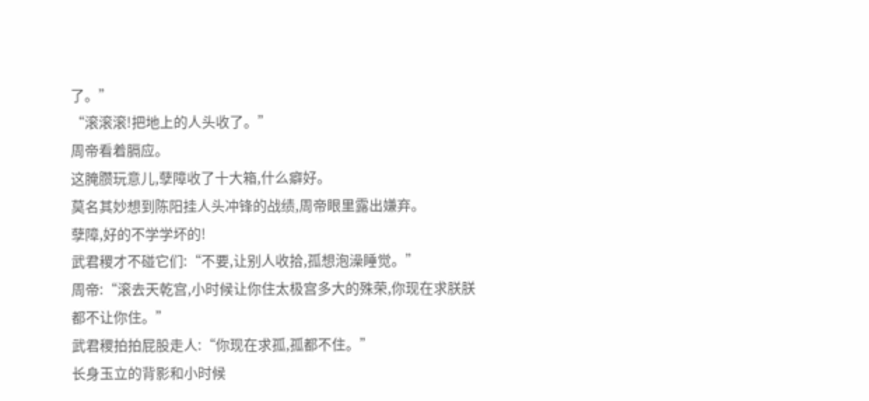了。”
“滚滚滚!把地上的人头收了。”
周帝看着膈应。
这腌臜玩意儿,孽障收了十大箱,什么癖好。
莫名其妙想到陈阳挂人头冲锋的战绩,周帝眼里露出嫌弃。
孽障,好的不学学坏的!
武君稷才不碰它们:“不要,让别人收拾,孤想泡澡睡觉。”
周帝:“滚去天乾宫,小时候让你住太极宫多大的殊荣,你现在求朕朕都不让你住。”
武君稷拍拍屁股走人:“你现在求孤,孤都不住。”
长身玉立的背影和小时候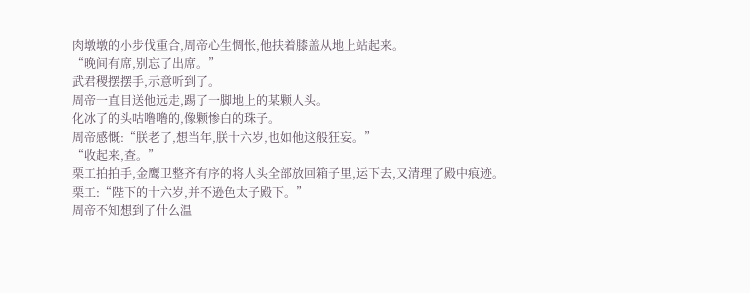肉墩墩的小步伐重合,周帝心生惆怅,他扶着膝盖从地上站起来。
“晚间有席,别忘了出席。”
武君稷摆摆手,示意听到了。
周帝一直目送他远走,踢了一脚地上的某颗人头。
化冰了的头咕噜噜的,像颗惨白的珠子。
周帝感慨:“朕老了,想当年,朕十六岁,也如他这般狂妄。”
“收起来,查。”
栗工拍拍手,金鹰卫整齐有序的将人头全部放回箱子里,运下去,又清理了殿中痕迹。
栗工:“陛下的十六岁,并不逊色太子殿下。”
周帝不知想到了什么温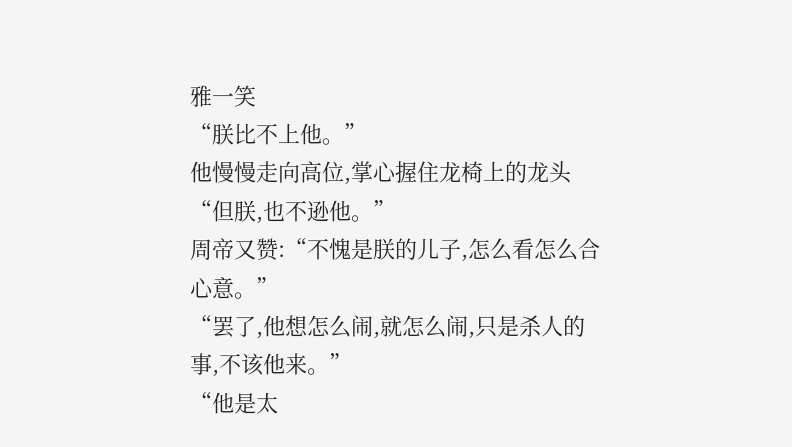雅一笑
“朕比不上他。”
他慢慢走向高位,掌心握住龙椅上的龙头
“但朕,也不逊他。”
周帝又赞:“不愧是朕的儿子,怎么看怎么合心意。”
“罢了,他想怎么闹,就怎么闹,只是杀人的事,不该他来。”
“他是太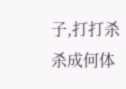子,打打杀杀成何体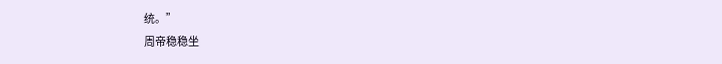统。”
周帝稳稳坐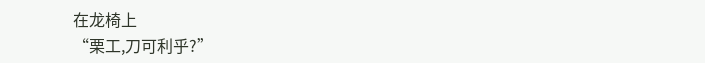在龙椅上
“栗工,刀可利乎?”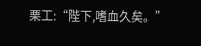栗工:“陛下,嗜血久矣。”